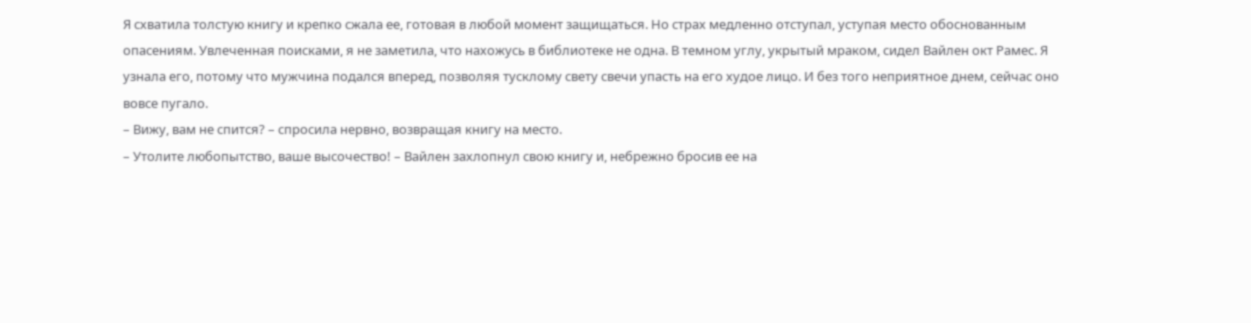Я схватила толстую книгу и крепко сжала ее, готовая в любой момент защищаться. Но страх медленно отступал, уступая место обоснованным опасениям. Увлеченная поисками, я не заметила, что нахожусь в библиотеке не одна. В темном углу, укрытый мраком, сидел Вайлен окт Рамес. Я узнала его, потому что мужчина подался вперед, позволяя тусклому свету свечи упасть на его худое лицо. И без того неприятное днем, сейчас оно вовсе пугало.
– Вижу, вам не спится? – спросила нервно, возвращая книгу на место.
– Утолите любопытство, ваше высочество! – Вайлен захлопнул свою книгу и, небрежно бросив ее на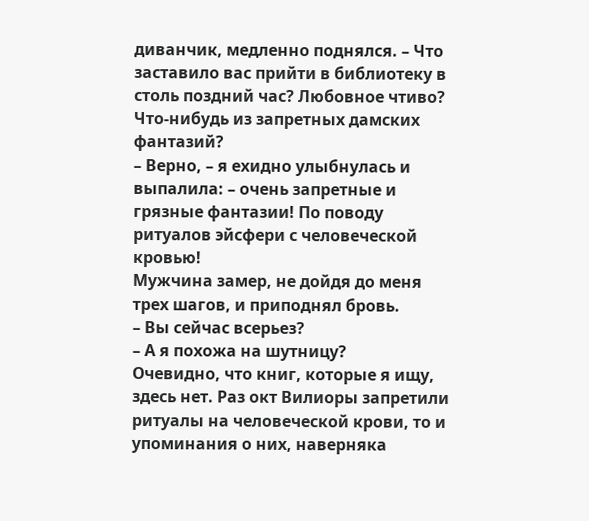диванчик, медленно поднялся. – Что заставило вас прийти в библиотеку в столь поздний час? Любовное чтиво? Что-нибудь из запретных дамских фантазий?
– Верно, – я ехидно улыбнулась и выпалила: – очень запретные и грязные фантазии! По поводу ритуалов эйсфери с человеческой кровью!
Мужчина замер, не дойдя до меня трех шагов, и приподнял бровь.
– Вы сейчас всерьез?
– А я похожа на шутницу?
Очевидно, что книг, которые я ищу, здесь нет. Раз окт Вилиоры запретили ритуалы на человеческой крови, то и упоминания о них, наверняка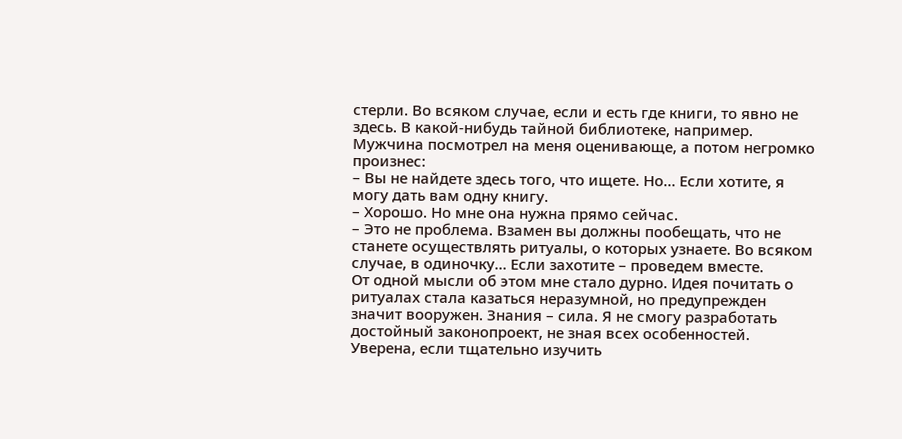стерли. Во всяком случае, если и есть где книги, то явно не здесь. В какой-нибудь тайной библиотеке, например.
Мужчина посмотрел на меня оценивающе, а потом негромко произнес:
– Вы не найдете здесь того, что ищете. Но… Если хотите, я могу дать вам одну книгу.
– Хорошо. Но мне она нужна прямо сейчас.
– Это не проблема. Взамен вы должны пообещать, что не станете осуществлять ритуалы, о которых узнаете. Во всяком случае, в одиночку… Если захотите – проведем вместе.
От одной мысли об этом мне стало дурно. Идея почитать о ритуалах стала казаться неразумной, но предупрежден значит вооружен. Знания – сила. Я не смогу разработать достойный законопроект, не зная всех особенностей. Уверена, если тщательно изучить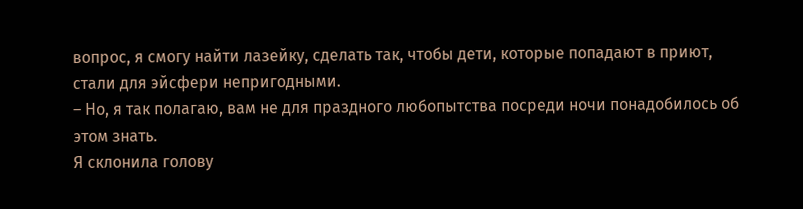вопрос, я смогу найти лазейку, сделать так, чтобы дети, которые попадают в приют, стали для эйсфери непригодными.
– Но, я так полагаю, вам не для праздного любопытства посреди ночи понадобилось об этом знать.
Я склонила голову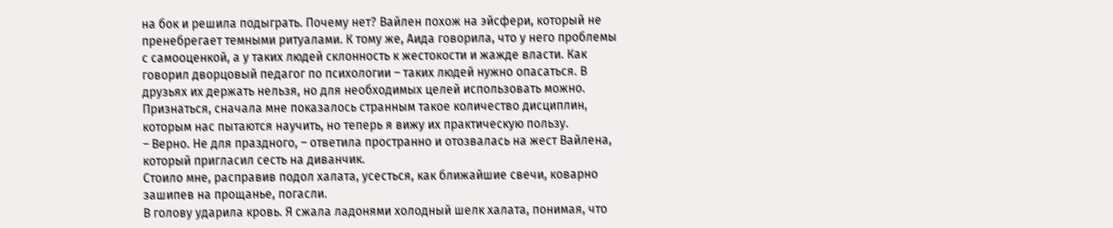на бок и решила подыграть. Почему нет? Вайлен похож на эйсфери, который не пренебрегает темными ритуалами. К тому же, Аида говорила, что у него проблемы с самооценкой, а у таких людей склонность к жестокости и жажде власти. Как говорил дворцовый педагог по психологии – таких людей нужно опасаться. В друзьях их держать нельзя, но для необходимых целей использовать можно.
Признаться, сначала мне показалось странным такое количество дисциплин, которым нас пытаются научить, но теперь я вижу их практическую пользу.
– Верно. Не для праздного, – ответила пространно и отозвалась на жест Вайлена, который пригласил сесть на диванчик.
Стоило мне, расправив подол халата, усесться, как ближайшие свечи, коварно зашипев на прощанье, погасли.
В голову ударила кровь. Я сжала ладонями холодный шелк халата, понимая, что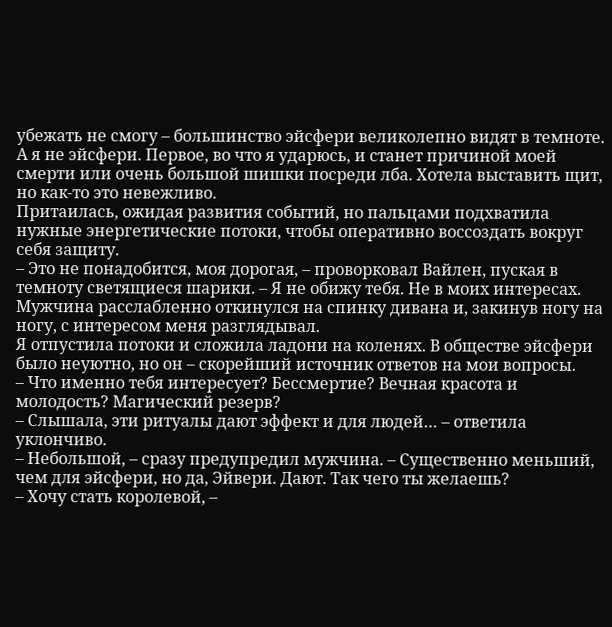убежать не смогу – большинство эйсфери великолепно видят в темноте. А я не эйсфери. Первое, во что я ударюсь, и станет причиной моей смерти или очень большой шишки посреди лба. Хотела выставить щит, но как-то это невежливо.
Притаилась, ожидая развития событий, но пальцами подхватила нужные энергетические потоки, чтобы оперативно воссоздать вокруг себя защиту.
– Это не понадобится, моя дорогая, – проворковал Вайлен, пуская в темноту светящиеся шарики. – Я не обижу тебя. Не в моих интересах.
Мужчина расслабленно откинулся на спинку дивана и, закинув ногу на ногу, с интересом меня разглядывал.
Я отпустила потоки и сложила ладони на коленях. В обществе эйсфери было неуютно, но он – скорейший источник ответов на мои вопросы.
– Что именно тебя интересует? Бессмертие? Вечная красота и молодость? Магический резерв?
– Слышала, эти ритуалы дают эффект и для людей… – ответила уклончиво.
– Небольшой, – сразу предупредил мужчина. – Существенно меньший, чем для эйсфери, но да, Эйвери. Дают. Так чего ты желаешь?
– Хочу стать королевой, –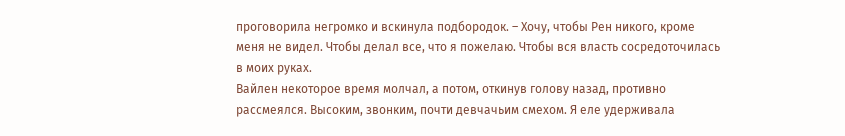проговорила негромко и вскинула подбородок. – Хочу, чтобы Рен никого, кроме меня не видел. Чтобы делал все, что я пожелаю. Чтобы вся власть сосредоточилась в моих руках.
Вайлен некоторое время молчал, а потом, откинув голову назад, противно рассмеялся. Высоким, звонким, почти девчачьим смехом. Я еле удерживала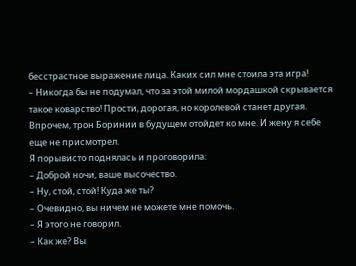бесстрастное выражение лица. Каких сил мне стоила эта игра!
– Никогда бы не подумал, что за этой милой мордашкой скрывается такое коварство! Прости, дорогая, но королевой станет другая. Впрочем, трон Боринии в будущем отойдет ко мне. И жену я себе еще не присмотрел.
Я порывисто поднялась и проговорила:
– Доброй ночи, ваше высочество.
– Ну, стой, стой! Куда же ты?
– Очевидно, вы ничем не можете мне помочь.
– Я этого не говорил.
– Как же? Вы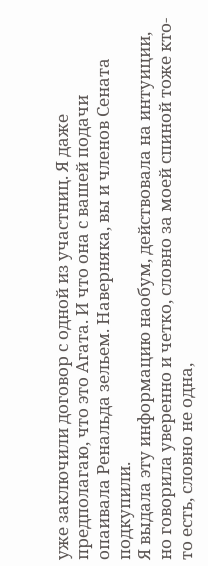уже заключили договор с одной из участниц. Я даже предполагаю, что это Агата. И что она с вашей подачи опаивала Ренальда зельем. Наверняка, вы и членов Сената подкупили.
Я выдала эту информацию наобум, действовала на интуиции, но говорила уверенно и четко, словно за моей спиной тоже кто-то есть, словно не одна,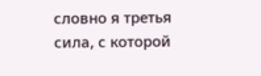словно я третья сила, с которой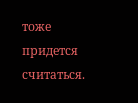тоже придется считаться.